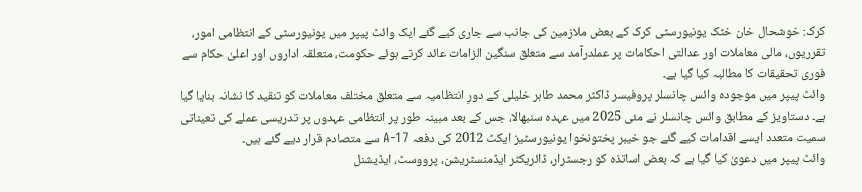کرک: خوشحال خان خٹک یونیورسٹی کرک کے بعض ملازمین کی جانب سے جاری کیے گئے ایک وائٹ پیپر میں یونیورسٹی کے انتظامی امور، تقرریوں، مالی معاملات اور عدالتی احکامات پر عملدرآمد سے متعلق سنگین الزامات عائد کرتے ہوئے حکومت، متعلقہ اداروں اور اعلیٰ حکام سے فوری تحقیقات کا مطالبہ کیا گیا ہے۔
وائٹ پیپر میں موجودہ وائس چانسلر پروفیسر ڈاکٹر محمد طاہر خلیلی کے دورِ انتظامیہ سے متعلق مختلف معاملات کو تنقید کا نشانہ بنایا گیا ہے۔ دستاویز کے مطابق وائس چانسلر نے مئی 2025 میں عہدہ سنبھالا، جس کے بعد مبینہ طور پر انتظامی عہدوں پر تدریسی عملے کی تعیناتی سمیت متعدد ایسے اقدامات کیے گئے جو خیبر پختونخوا یونیورسٹیز ایکٹ 2012 کی دفعہ 17-A سے متصادم قرار دیے گئے ہیں۔
وائٹ پیپر میں دعویٰ کیا گیا ہے کہ بعض اساتذہ کو رجسٹرار، ڈائریکٹر ایڈمنسٹریشن، پرووسٹ، ایڈیشنل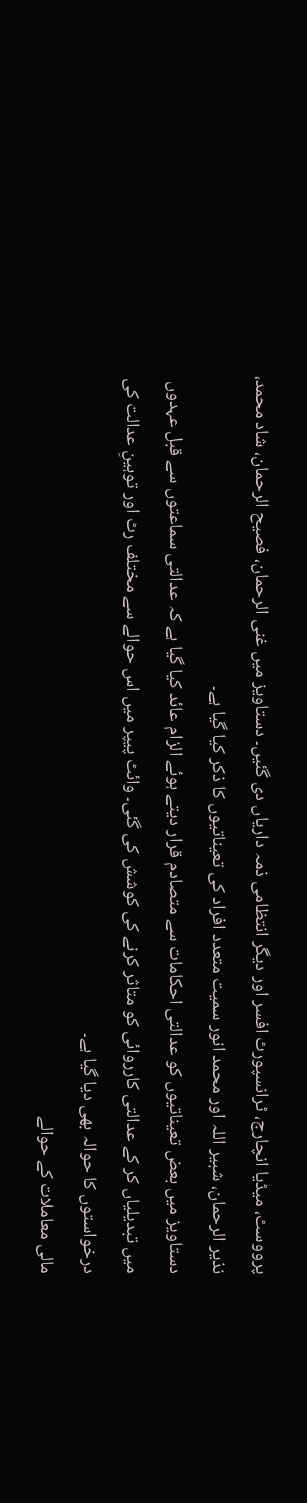پرووسٹ، میڈیا انچارج، ٹرانسپورٹ افسر اور دیگر انتظامی ذمہ داریاں دی گئیں۔ دستاویز میں غنی الرحمان، فصیح الرحمان، شاد محمد، نذیر الرحمان، شبیر اللہ اور محمد انور سمیت متعدد افراد کی تعیناتیوں کا ذکر کیا گیا ہے۔
دستاویز میں بعض تعیناتیوں کو عدالتی احکامات سے متصادم قرار دیتے ہوئے الزام عائد کیا گیا ہے کہ عدالتی سماعتوں سے قبل عہدوں میں تبدیلیاں کر کے عدالتی کارروائی کو متاثر کرنے کی کوشش کی گئی۔ وائٹ پیپر میں اس حوالے سے مختلف رٹ اور توہینِ عدالت کی درخواستوں کا حوالہ بھی دیا گیا ہے۔
مالی معاملات کے حوالے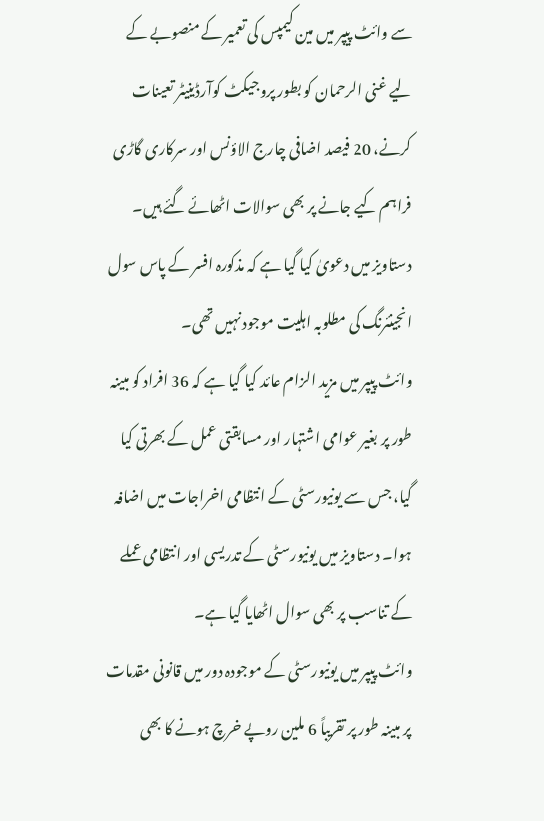سے وائٹ پیپر میں مین کیمپس کی تعمیر کے منصوبے کے لیے غنی الرحمان کو بطور پروجیکٹ کوآرڈینیٹر تعینات کرنے، 20 فیصد اضافی چارج الاؤنس اور سرکاری گاڑی فراہم کیے جانے پر بھی سوالات اٹھائے گئے ہیں۔ دستاویز میں دعویٰ کیا گیا ہے کہ مذکورہ افسر کے پاس سول انجینئرنگ کی مطلوبہ اہلیت موجود نہیں تھی۔
وائٹ پیپر میں مزید الزام عائد کیا گیا ہے کہ 36 افراد کو مبینہ طور پر بغیر عوامی اشتہار اور مسابقتی عمل کے بھرتی کیا گیا، جس سے یونیورسٹی کے انتظامی اخراجات میں اضافہ ہوا۔ دستاویز میں یونیورسٹی کے تدریسی اور انتظامی عملے کے تناسب پر بھی سوال اٹھایا گیا ہے۔
وائٹ پیپر میں یونیورسٹی کے موجودہ دور میں قانونی مقدمات پر مبینہ طور پر تقریباً 6 ملین روپے خرچ ہونے کا بھی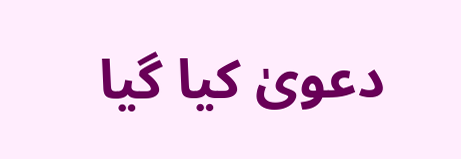دعویٰ کیا گیا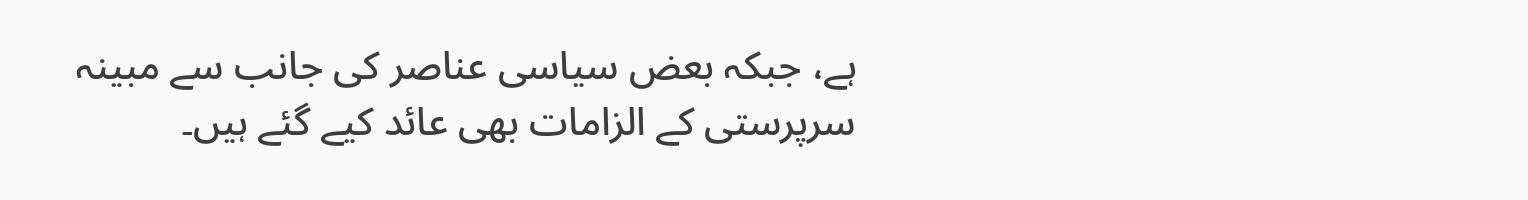ہے، جبکہ بعض سیاسی عناصر کی جانب سے مبینہ سرپرستی کے الزامات بھی عائد کیے گئے ہیں۔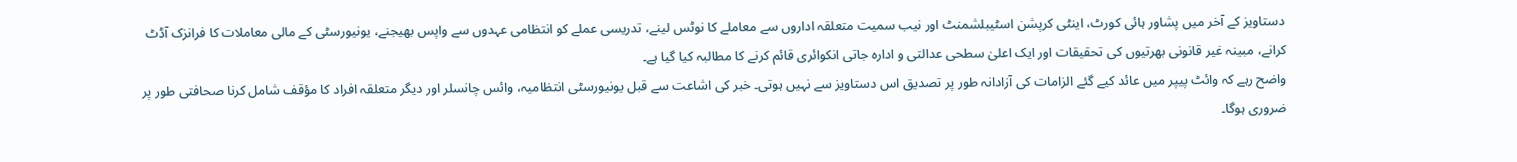دستاویز کے آخر میں پشاور ہائی کورٹ، اینٹی کرپشن اسٹیبلشمنٹ اور نیب سمیت متعلقہ اداروں سے معاملے کا نوٹس لینے، تدریسی عملے کو انتظامی عہدوں سے واپس بھیجنے، یونیورسٹی کے مالی معاملات کا فرانزک آڈٹ کرانے، مبینہ غیر قانونی بھرتیوں کی تحقیقات اور ایک اعلیٰ سطحی عدالتی و ادارہ جاتی انکوائری قائم کرنے کا مطالبہ کیا گیا ہے۔
واضح رہے کہ وائٹ پیپر میں عائد کیے گئے الزامات کی آزادانہ طور پر تصدیق اس دستاویز سے نہیں ہوتی۔ خبر کی اشاعت سے قبل یونیورسٹی انتظامیہ، وائس چانسلر اور دیگر متعلقہ افراد کا مؤقف شامل کرنا صحافتی طور پر ضروری ہوگا۔